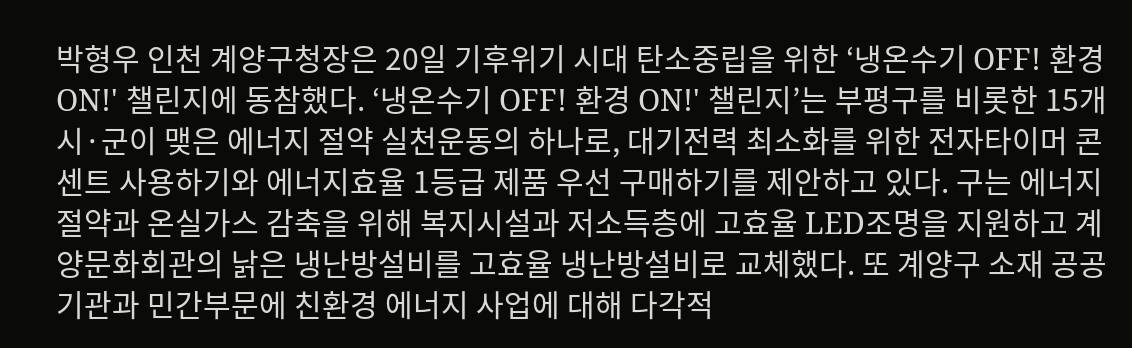박형우 인천 계양구청장은 20일 기후위기 시대 탄소중립을 위한 ‘냉온수기 OFF! 환경 ON!' 챌린지에 동참했다. ‘냉온수기 OFF! 환경 ON!' 챌린지’는 부평구를 비롯한 15개 시·군이 맺은 에너지 절약 실천운동의 하나로, 대기전력 최소화를 위한 전자타이머 콘센트 사용하기와 에너지효율 1등급 제품 우선 구매하기를 제안하고 있다. 구는 에너지 절약과 온실가스 감축을 위해 복지시설과 저소득층에 고효율 LED조명을 지원하고 계양문화회관의 낡은 냉난방설비를 고효율 냉난방설비로 교체했다. 또 계양구 소재 공공기관과 민간부문에 친환경 에너지 사업에 대해 다각적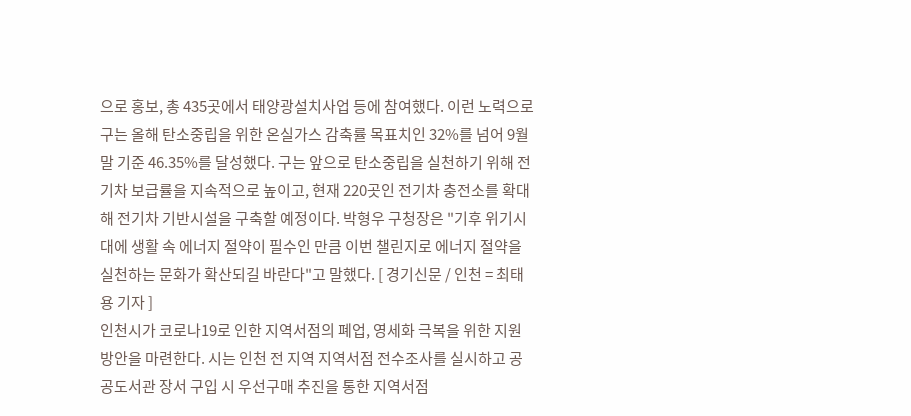으로 홍보, 총 435곳에서 태양광설치사업 등에 참여했다. 이런 노력으로 구는 올해 탄소중립을 위한 온실가스 감축률 목표치인 32%를 넘어 9월 말 기준 46.35%를 달성했다. 구는 앞으로 탄소중립을 실천하기 위해 전기차 보급률을 지속적으로 높이고, 현재 220곳인 전기차 충전소를 확대해 전기차 기반시설을 구축할 예정이다. 박형우 구청장은 "기후 위기시대에 생활 속 에너지 절약이 필수인 만큼 이번 챌린지로 에너지 절약을 실천하는 문화가 확산되길 바란다"고 말했다. [ 경기신문 / 인천 = 최태용 기자 ]
인천시가 코로나19로 인한 지역서점의 폐업, 영세화 극복을 위한 지원 방안을 마련한다. 시는 인천 전 지역 지역서점 전수조사를 실시하고 공공도서관 장서 구입 시 우선구매 추진을 통한 지역서점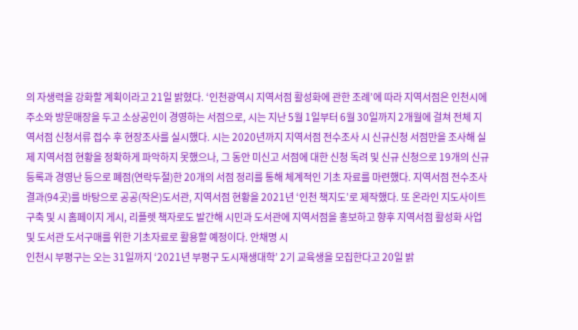의 자생력을 강화할 계획이라고 21일 밝혔다. ‘인천광역시 지역서점 활성화에 관한 조례’에 따라 지역서점은 인천시에 주소와 방문매장을 두고 소상공인이 경영하는 서점으로, 시는 지난 5월 1일부터 6월 30일까지 2개월에 걸쳐 전체 지역서점 신청서류 접수 후 현장조사를 실시했다. 시는 2020년까지 지역서점 전수조사 시 신규신청 서점만을 조사해 실제 지역서점 현황을 정확하게 파악하지 못했으나, 그 동안 미신고 서점에 대한 신청 독려 및 신규 신청으로 19개의 신규 등록과 경영난 등으로 폐점(연락두절)한 20개의 서점 정리를 통해 체계적인 기초 자료를 마련했다. 지역서점 전수조사 결과(94곳)를 바탕으로 공공(작은)도서관, 지역서점 현황을 2021년 ‘인천 책지도’로 제작했다. 또 온라인 지도사이트 구축 및 시 홈페이지 게시, 리플렛 책자로도 발간해 시민과 도서관에 지역서점을 홍보하고 향후 지역서점 활성화 사업 및 도서관 도서구매를 위한 기초자료로 활용할 예정이다. 안채명 시
인천시 부평구는 오는 31일까지 ‘2021년 부평구 도시재생대학’ 2기 교육생을 모집한다고 20일 밝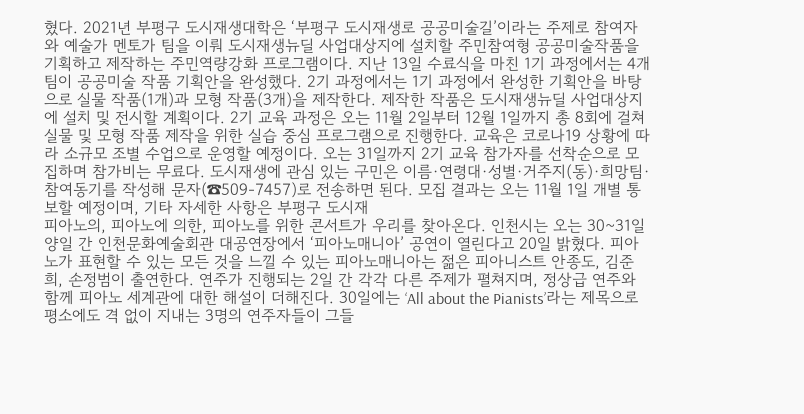혔다. 2021년 부평구 도시재생대학은 ‘부평구 도시재생로 공공미술길’이라는 주제로 참여자와 예술가 멘토가 팀을 이뤄 도시재생뉴딜 사업대상지에 설치할 주민참여형 공공미술작품을 기획하고 제작하는 주민역량강화 프로그램이다. 지난 13일 수료식을 마친 1기 과정에서는 4개 팀이 공공미술 작품 기획안을 완성했다. 2기 과정에서는 1기 과정에서 완성한 기획안을 바탕으로 실물 작품(1개)과 모형 작품(3개)을 제작한다. 제작한 작품은 도시재생뉴딜 사업대상지에 설치 및 전시할 계획이다. 2기 교육 과정은 오는 11월 2일부터 12월 1일까지 총 8회에 걸쳐 실물 및 모형 작품 제작을 위한 실습 중심 프로그램으로 진행한다. 교육은 코로나19 상황에 따라 소규모 조별 수업으로 운영할 예정이다. 오는 31일까지 2기 교육 참가자를 선착순으로 모집하며 참가비는 무료다. 도시재생에 관심 있는 구민은 이름·연령대·성별·거주지(동)·희망팀·참여동기를 작성해 문자(☎509-7457)로 전송하면 된다. 모집 결과는 오는 11월 1일 개별 통보할 예정이며, 기타 자세한 사항은 부평구 도시재
피아노의, 피아노에 의한, 피아노를 위한 콘서트가 우리를 찾아온다. 인천시는 오는 30~31일 양일 간 인천문화예술회관 대공연장에서 ‘피아노매니아’ 공연이 열린다고 20일 밝혔다. 피아노가 표현할 수 있는 모든 것을 느낄 수 있는 피아노매니아는 젊은 피아니스트 안종도, 김준희, 손정범이 출연한다. 연주가 진행되는 2일 간 각각 다른 주제가 펼쳐지며, 정상급 연주와 함께 피아노 세계관에 대한 해설이 더해진다. 30일에는 ‘All about the Pianists’라는 제목으로 평소에도 격 없이 지내는 3명의 연주자들이 그들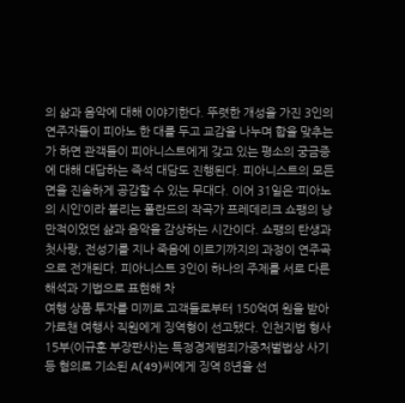의 삶과 음악에 대해 이야기한다. 뚜렷한 개성을 가진 3인의 연주자들이 피아노 한 대를 두고 교감을 나누며 합을 맞추는가 하면 관객들이 피아니스트에게 갖고 있는 평소의 궁금증에 대해 대답하는 즉석 대담도 진행된다. 피아니스트의 모든 면을 진솔하게 공감할 수 있는 무대다. 이어 31일은 ‘피아노의 시인’이라 불리는 폴란드의 작곡가 프레데리크 쇼팽의 낭만적이었던 삶과 음악을 감상하는 시간이다. 쇼팽의 탄생과 첫사랑, 전성기를 지나 죽음에 이르기까지의 과정이 연주곡으로 전개된다. 피아니스트 3인이 하나의 주제를 서로 다른 해석과 기법으로 표현해 차
여행 상품 투자를 미끼로 고객들로부터 150억여 원을 받아 가로챈 여행사 직원에게 징역형이 선고됐다. 인천지법 형사15부(이규훈 부장판사)는 특정경제범죄가중처벌법상 사기 등 혐의로 기소된 A(49)씨에게 징역 8년을 선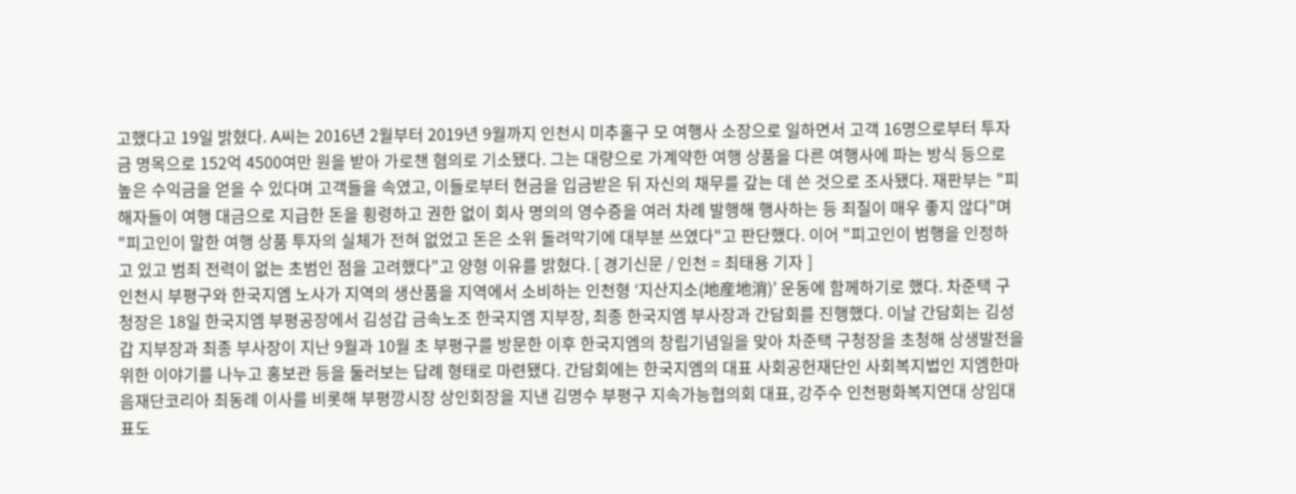고했다고 19일 밝혔다. A씨는 2016년 2월부터 2019년 9월까지 인천시 미추홀구 모 여행사 소장으로 일하면서 고객 16명으로부터 투자금 명목으로 152억 4500여만 원을 받아 가로챈 혐의로 기소됐다. 그는 대량으로 가계약한 여행 상품을 다른 여행사에 파는 방식 등으로 높은 수익금을 얻을 수 있다며 고객들을 속였고, 이들로부터 현금을 입금받은 뒤 자신의 채무를 갚는 데 쓴 것으로 조사됐다. 재판부는 "피해자들이 여행 대금으로 지급한 돈을 횡령하고 권한 없이 회사 명의의 영수증을 여러 차례 발행해 행사하는 등 죄질이 매우 좋지 않다"며 "피고인이 말한 여행 상품 투자의 실체가 전혀 없었고 돈은 소위 돌려막기에 대부분 쓰였다"고 판단했다. 이어 "피고인이 범행을 인정하고 있고 범죄 전력이 없는 초범인 점을 고려했다"고 양형 이유를 밝혔다. [ 경기신문 / 인천 = 최태용 기자 ]
인천시 부평구와 한국지엠 노사가 지역의 생산품을 지역에서 소비하는 인천형 ‘지산지소(地産地消)’ 운동에 함께하기로 했다. 차준택 구청장은 18일 한국지엠 부평공장에서 김성갑 금속노조 한국지엠 지부장, 최종 한국지엠 부사장과 간담회를 진행했다. 이날 간담회는 김성갑 지부장과 최종 부사장이 지난 9월과 10월 초 부평구를 방문한 이후 한국지엠의 창립기념일을 맞아 차준택 구청장을 초청해 상생발전을 위한 이야기를 나누고 홍보관 등을 둘러보는 답례 형태로 마련됐다. 간담회에는 한국지엠의 대표 사회공헌재단인 사회복지법인 지엠한마음재단코리아 최동례 이사를 비롯해 부평깡시장 상인회장을 지낸 김명수 부평구 지속가능협의회 대표, 강주수 인천평화복지연대 상임대표도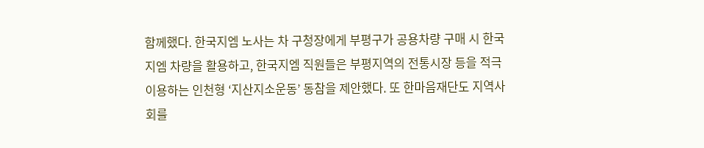함께했다. 한국지엠 노사는 차 구청장에게 부평구가 공용차량 구매 시 한국지엠 차량을 활용하고, 한국지엠 직원들은 부평지역의 전통시장 등을 적극 이용하는 인천형 ‘지산지소운동’ 동참을 제안했다. 또 한마음재단도 지역사회를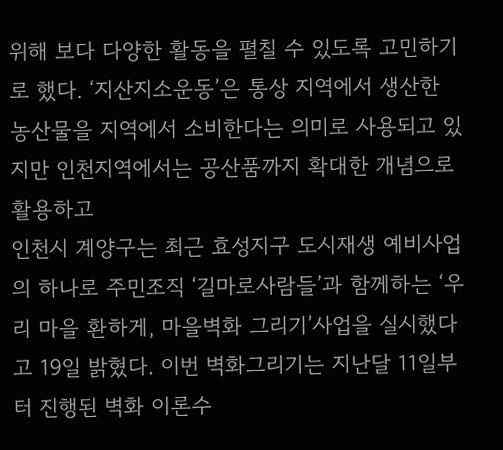위해 보다 다양한 활동을 펼칠 수 있도록 고민하기로 했다. ‘지산지소운동’은 통상 지역에서 생산한 농산물을 지역에서 소비한다는 의미로 사용되고 있지만 인천지역에서는 공산품까지 확대한 개념으로 활용하고
인천시 계양구는 최근 효성지구 도시재생 예비사업의 하나로 주민조직 ‘길마로사람들’과 함께하는 ‘우리 마을 환하게, 마을벽화 그리기’사업을 실시했다고 19일 밝혔다. 이번 벽화그리기는 지난달 11일부터 진행된 벽화 이론수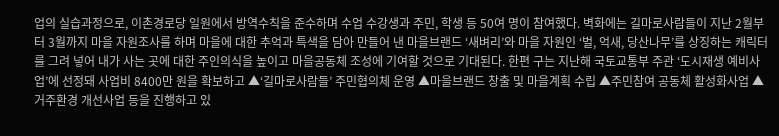업의 실습과정으로, 이촌경로당 일원에서 방역수칙을 준수하며 수업 수강생과 주민, 학생 등 50여 명이 참여했다. 벽화에는 길마로사람들이 지난 2월부터 3월까지 마을 자원조사를 하며 마을에 대한 추억과 특색을 담아 만들어 낸 마을브랜드 ‘새벼리’와 마을 자원인 ‘벌, 억새, 당산나무’를 상징하는 캐릭터를 그려 넣어 내가 사는 곳에 대한 주인의식을 높이고 마을공동체 조성에 기여할 것으로 기대된다. 한편 구는 지난해 국토교통부 주관 ‘도시재생 예비사업’에 선정돼 사업비 8400만 원을 확보하고 ▲‘길마로사람들’ 주민협의체 운영 ▲마을브랜드 창출 및 마을계획 수립 ▲주민참여 공동체 활성화사업 ▲거주환경 개선사업 등을 진행하고 있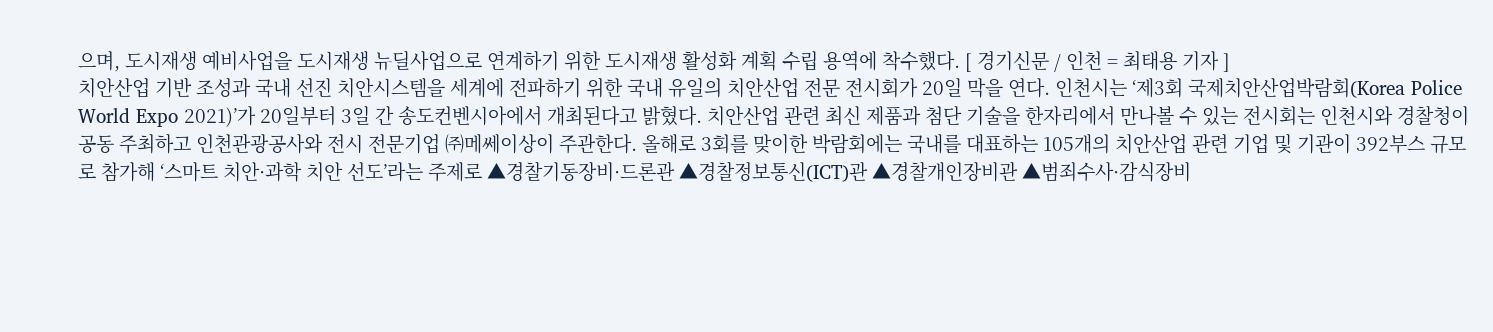으며, 도시재생 예비사업을 도시재생 뉴딜사업으로 연계하기 위한 도시재생 활성화 계획 수립 용역에 착수했다. [ 경기신문 / 인천 = 최태용 기자 ]
치안산업 기반 조성과 국내 선진 치안시스템을 세계에 전파하기 위한 국내 유일의 치안산업 전문 전시회가 20일 막을 연다. 인천시는 ‘제3회 국제치안산업박람회(Korea Police World Expo 2021)’가 20일부터 3일 간 송도컨벤시아에서 개최된다고 밝혔다. 치안산업 관련 최신 제품과 첨단 기술을 한자리에서 만나볼 수 있는 전시회는 인천시와 경찰청이 공동 주최하고 인천관광공사와 전시 전문기업 ㈜메쎄이상이 주관한다. 올해로 3회를 맞이한 박람회에는 국내를 대표하는 105개의 치안산업 관련 기업 및 기관이 392부스 규모로 참가해 ‘스마트 치안·과학 치안 선도’라는 주제로 ▲경찰기동장비·드론관 ▲경찰정보통신(ICT)관 ▲경찰개인장비관 ▲범죄수사·감식장비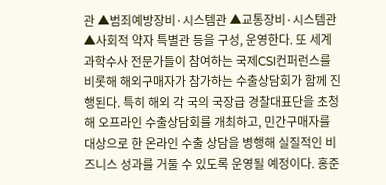관 ▲범죄예방장비·시스템관 ▲교통장비·시스템관 ▲사회적 약자 특별관 등을 구성, 운영한다. 또 세계 과학수사 전문가들이 참여하는 국제CSI컨퍼런스를 비롯해 해외구매자가 참가하는 수출상담회가 함께 진행된다. 특히 해외 각 국의 국장급 경찰대표단을 초청해 오프라인 수출상담회를 개최하고, 민간구매자를 대상으로 한 온라인 수출 상담을 병행해 실질적인 비즈니스 성과를 거둘 수 있도록 운영될 예정이다. 홍준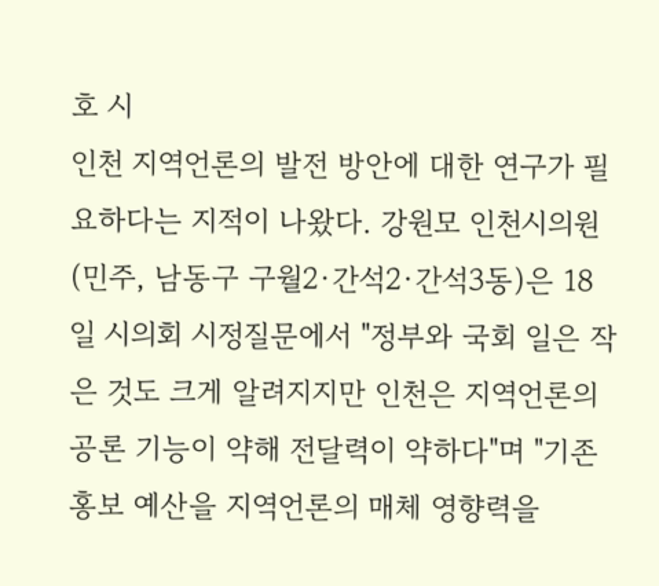호 시
인천 지역언론의 발전 방안에 대한 연구가 필요하다는 지적이 나왔다. 강원모 인천시의원(민주, 남동구 구월2·간석2·간석3동)은 18일 시의회 시정질문에서 "정부와 국회 일은 작은 것도 크게 알려지지만 인천은 지역언론의 공론 기능이 약해 전달력이 약하다"며 "기존 홍보 예산을 지역언론의 매체 영향력을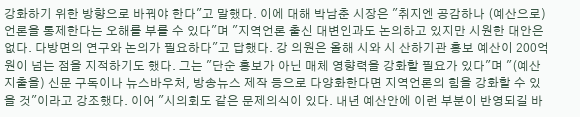강화하기 위한 방향으로 바꿔야 한다"고 말했다. 이에 대해 박남춘 시장은 "취지엔 공감하나 (예산으로) 언론을 통제한다는 오해를 부를 수 있다"며 "지역언론 출신 대변인과도 논의하고 있지만 시원한 대안은 없다. 다방면의 연구와 논의가 필요하다"고 답했다. 강 의원은 올해 시와 시 산하기관 홍보 예산이 200억 원이 넘는 점을 지적하기도 했다. 그는 "단순 홍보가 아닌 매체 영향력을 강화할 필요가 있다"며 "(예산 지출을) 신문 구독이나 뉴스바우처, 방송뉴스 제작 등으로 다양화한다면 지역언론의 힘을 강화할 수 있을 것"이라고 강조했다. 이어 "시의회도 같은 문제의식이 있다. 내년 예산안에 이런 부분이 반영되길 바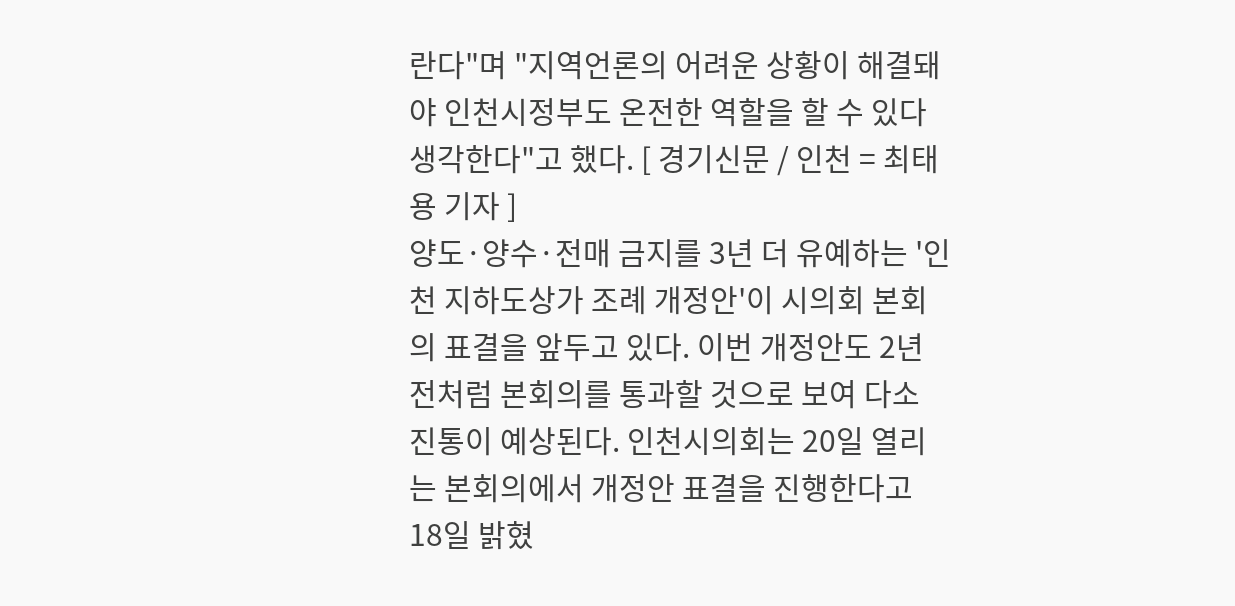란다"며 "지역언론의 어려운 상황이 해결돼야 인천시정부도 온전한 역할을 할 수 있다 생각한다"고 했다. [ 경기신문 / 인천 = 최태용 기자 ]
양도·양수·전매 금지를 3년 더 유예하는 '인천 지하도상가 조례 개정안'이 시의회 본회의 표결을 앞두고 있다. 이번 개정안도 2년 전처럼 본회의를 통과할 것으로 보여 다소 진통이 예상된다. 인천시의회는 20일 열리는 본회의에서 개정안 표결을 진행한다고 18일 밝혔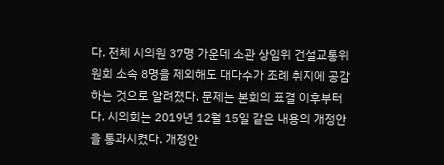다. 전체 시의원 37명 가운데 소관 상임위 건설교통위원회 소속 8명을 제외해도 대다수가 조례 취지에 공감하는 것으로 알려졌다. 문제는 본회의 표결 이후부터다. 시의회는 2019년 12월 15일 같은 내용의 개정안을 통과시켰다. 개정안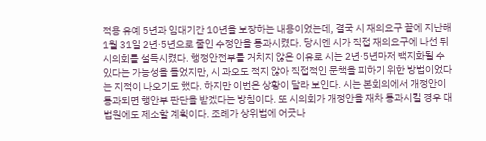적용 유예 5년과 임대기간 10년을 보장하는 내용이었는데, 결국 시 재의요구 끝에 지난해 1월 31일 2년·5년으로 줄인 수정안을 통과시켰다. 당시엔 시가 직접 재의요구에 나선 뒤 시의회를 설득시켰다. 행정안전부를 거치지 않은 이유로 시는 2년·5년마저 백지화될 수 있다는 가능성을 들었지만, 시 과오도 적지 않아 직접적인 문책을 피하기 위한 방법이었다는 지적이 나오기도 했다. 하지만 이번은 상황이 달라 보인다. 시는 본회의에서 개정안이 통과되면 행안부 판단을 받겠다는 방침이다. 또 시의회가 개정안을 재차 통과시킬 경우 대법원에도 제소할 계획이다. 조례가 상위법에 어긋나